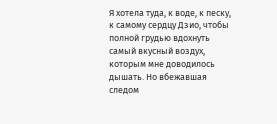Я хотела туда, к воде, к песку, к самому сердцу Дзио, чтобы полной грудью вдохнуть самый вкусный воздух, которым мне доводилось дышать. Но вбежавшая следом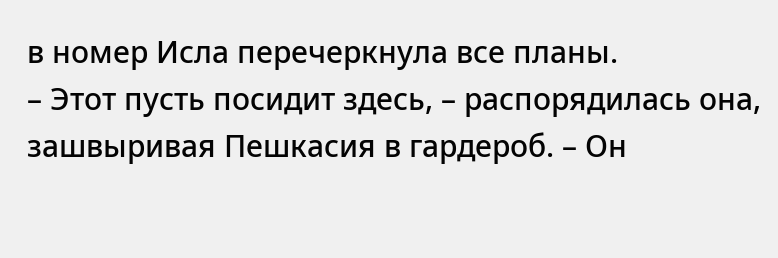в номер Исла перечеркнула все планы.
– Этот пусть посидит здесь, – распорядилась она, зашвыривая Пешкасия в гардероб. – Он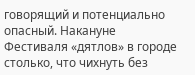говорящий и потенциально опасный. Накануне Фестиваля «дятлов» в городе столько, что чихнуть без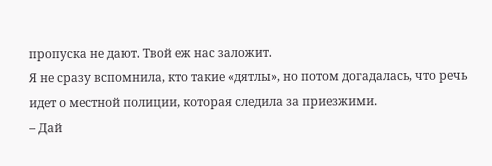пропуска не дают. Твой еж нас заложит.
Я не сразу вспомнила, кто такие «дятлы», но потом догадалась, что речь идет о местной полиции, которая следила за приезжими.
– Дай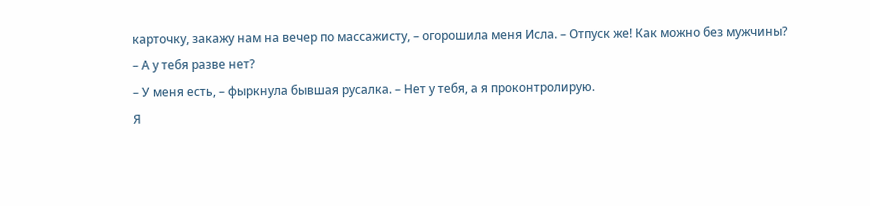карточку, закажу нам на вечер по массажисту, – огорошила меня Исла. – Отпуск же! Как можно без мужчины?
– А у тебя разве нет?
– У меня есть, – фыркнула бывшая русалка. – Нет у тебя, а я проконтролирую.
Я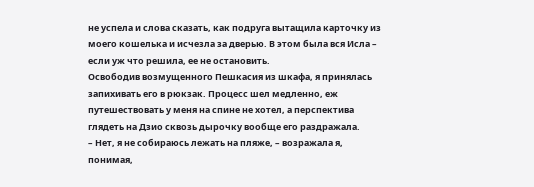не успела и слова сказать, как подруга вытащила карточку из моего кошелька и исчезла за дверью. В этом была вся Исла – если уж что решила, ее не остановить.
Освободив возмущенного Пешкасия из шкафа, я принялась запихивать его в рюкзак. Процесс шел медленно, еж путешествовать у меня на спине не хотел, а перспектива глядеть на Дзио сквозь дырочку вообще его раздражала.
– Нет, я не собираюсь лежать на пляже, – возражала я, понимая,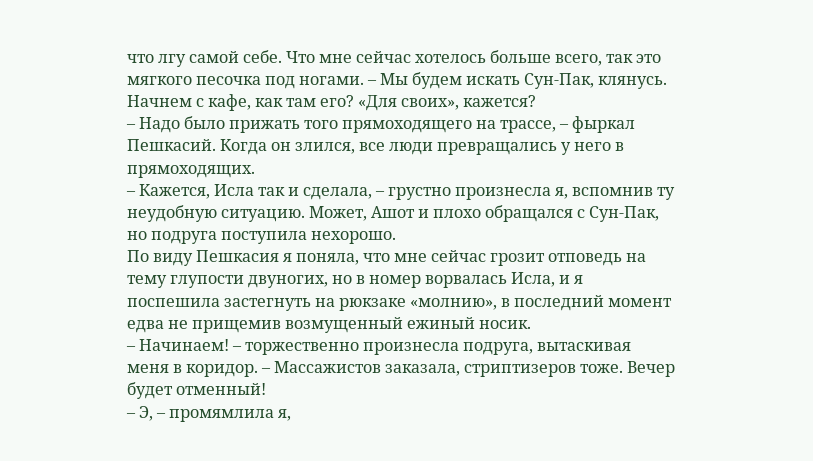что лгу самой себе. Что мне сейчас хотелось больше всего, так это мягкого песочка под ногами. – Мы будем искать Сун-Пак, клянусь. Начнем с кафе, как там его? «Для своих», кажется?
– Надо было прижать того прямоходящего на трассе, – фыркал Пешкасий. Когда он злился, все люди превращались у него в прямоходящих.
– Кажется, Исла так и сделала, – грустно произнесла я, вспомнив ту неудобную ситуацию. Может, Ашот и плохо обращался с Сун-Пак, но подруга поступила нехорошо.
По виду Пешкасия я поняла, что мне сейчас грозит отповедь на тему глупости двуногих, но в номер ворвалась Исла, и я поспешила застегнуть на рюкзаке «молнию», в последний момент едва не прищемив возмущенный ежиный носик.
– Начинаем! – торжественно произнесла подруга, вытаскивая меня в коридор. – Массажистов заказала, стриптизеров тоже. Вечер будет отменный!
– Э, – промямлила я,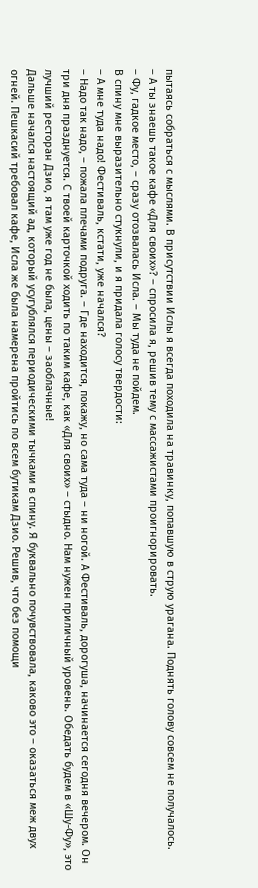пытаясь собраться с мыслями. В присутствии Ислы я всегда походила на травинку, попавшую в струю урагана. Поднять голову совсем не получалось.
– А ты знаешь такое кафе «Для своих»? – спросила я, решив тему с массажистами проигнорировать.
– Фу, гадкое место, – сразу отозвалась Исла. – Мы туда не пойдем.
В спину мне выразительно стукнули, и я придала голосу твердости:
– А мне туда надо! Фестиваль, кстати, уже начался?
– Надо так надо, – пожала плечами подруга. – Где находится, покажу, но сама туда – ни ногой. А Фестиваль, дорогуша, начинается сегодня вечером. Он три дня празднуется. С твоей карточкой ходить по таким кафе, как «Для своих» – стыдно. Нам нужен приличный уровень. Обедать будем в «Шу-Фу», это лучший ресторан Дзио, я там уже год не была, цены – заоблачные!
Дальше начался настоящий ад, который усугублялся периодическими тычками в спину. Я буквально почувствовала, каково это – оказаться меж двух огней. Пешкасий требовал кафе, Исла же была намерена пройтись по всем бутикам Дзио. Решив, что без помощи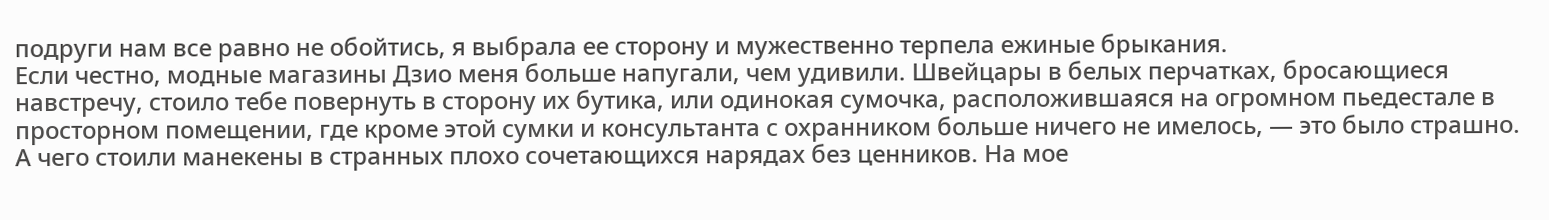подруги нам все равно не обойтись, я выбрала ее сторону и мужественно терпела ежиные брыкания.
Если честно, модные магазины Дзио меня больше напугали, чем удивили. Швейцары в белых перчатках, бросающиеся навстречу, стоило тебе повернуть в сторону их бутика, или одинокая сумочка, расположившаяся на огромном пьедестале в просторном помещении, где кроме этой сумки и консультанта с охранником больше ничего не имелось, — это было страшно. А чего стоили манекены в странных плохо сочетающихся нарядах без ценников. На мое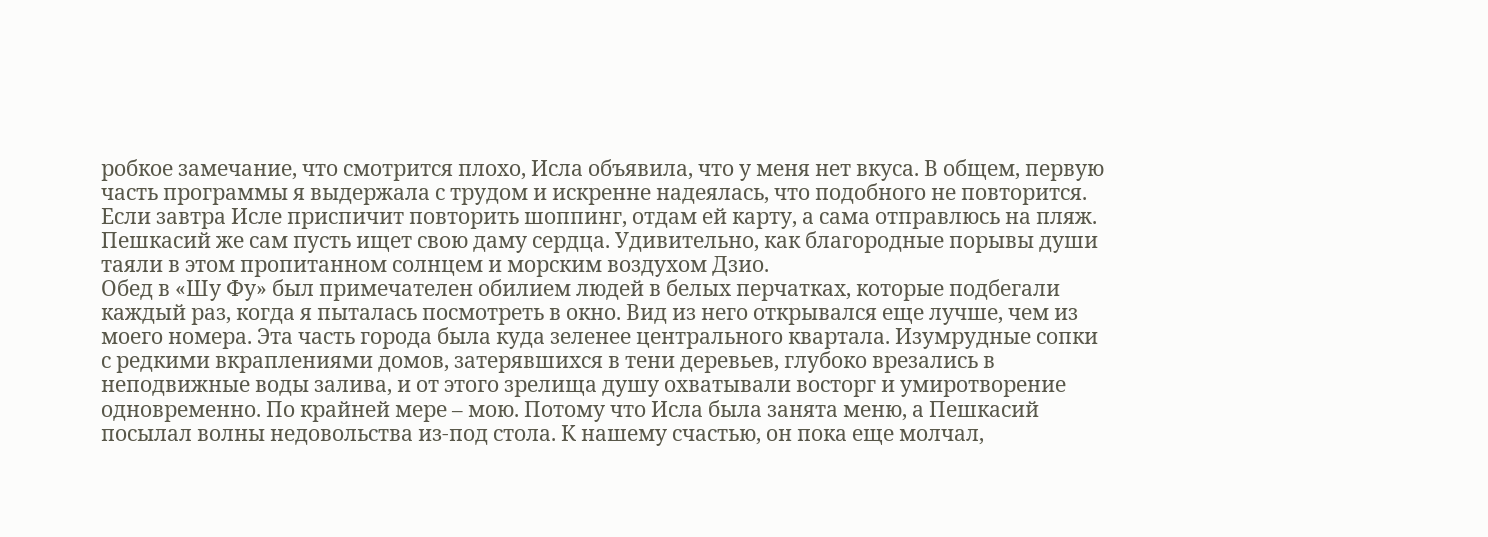робкое замечание, что смотрится плохо, Исла объявила, что у меня нет вкуса. В общем, первую часть программы я выдержала с трудом и искренне надеялась, что подобного не повторится. Если завтра Исле приспичит повторить шоппинг, отдам ей карту, а сама отправлюсь на пляж. Пешкасий же сам пусть ищет свою даму сердца. Удивительно, как благородные порывы души таяли в этом пропитанном солнцем и морским воздухом Дзио.
Обед в «Шу Фу» был примечателен обилием людей в белых перчатках, которые подбегали каждый раз, когда я пыталась посмотреть в окно. Вид из него открывался еще лучше, чем из моего номера. Эта часть города была куда зеленее центрального квартала. Изумрудные сопки с редкими вкраплениями домов, затерявшихся в тени деревьев, глубоко врезались в неподвижные воды залива, и от этого зрелища душу охватывали восторг и умиротворение одновременно. По крайней мере – мою. Потому что Исла была занята меню, а Пешкасий посылал волны недовольства из-под стола. К нашему счастью, он пока еще молчал,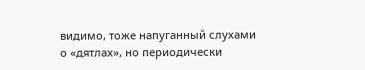видимо, тоже напуганный слухами о «дятлах», но периодически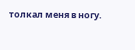толкал меня в ногу.